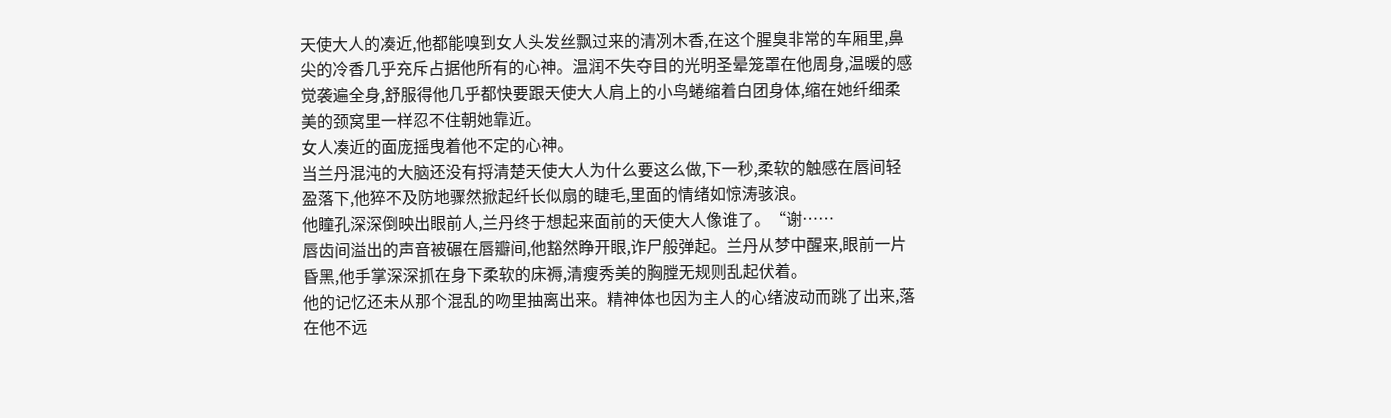天使大人的凑近,他都能嗅到女人头发丝飘过来的清冽木香,在这个腥臭非常的车厢里,鼻尖的冷香几乎充斥占据他所有的心神。温润不失夺目的光明圣晕笼罩在他周身,温暖的感觉袭遍全身,舒服得他几乎都快要跟天使大人肩上的小鸟蜷缩着白团身体,缩在她纤细柔美的颈窝里一样忍不住朝她靠近。
女人凑近的面庞摇曳着他不定的心神。
当兰丹混沌的大脑还没有捋清楚天使大人为什么要这么做,下一秒,柔软的触感在唇间轻盈落下,他猝不及防地骤然掀起纤长似扇的睫毛,里面的情绪如惊涛骇浪。
他瞳孔深深倒映出眼前人,兰丹终于想起来面前的天使大人像谁了。“谢……
唇齿间溢出的声音被碾在唇瓣间,他豁然睁开眼,诈尸般弹起。兰丹从梦中醒来,眼前一片昏黑,他手掌深深抓在身下柔软的床褥,清瘦秀美的胸膛无规则乱起伏着。
他的记忆还未从那个混乱的吻里抽离出来。精神体也因为主人的心绪波动而跳了出来,落在他不远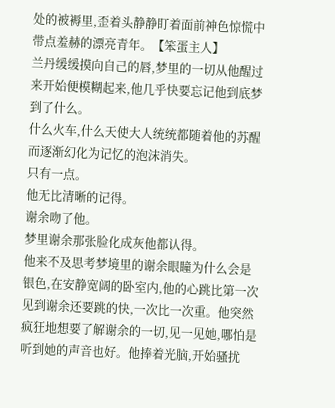处的被褥里,歪着头静静盯着面前神色惊慌中带点羞赫的漂亮青年。【笨蛋主人】
兰丹缓缓摸向自己的唇,梦里的一切从他醒过来开始便模糊起来,他几乎快要忘记他到底梦到了什么。
什么火车,什么天使大人统统都随着他的苏醒而逐渐幻化为记忆的泡沫消失。
只有一点。
他无比清晰的记得。
谢余吻了他。
梦里谢余那张脸化成灰他都认得。
他来不及思考梦境里的谢余眼瞳为什么会是银色,在安静宽阔的卧室内,他的心跳比第一次见到谢余还要跳的快,一次比一次重。他突然疯狂地想要了解谢余的一切,见一见她,哪怕是听到她的声音也好。他捧着光脑,开始骚扰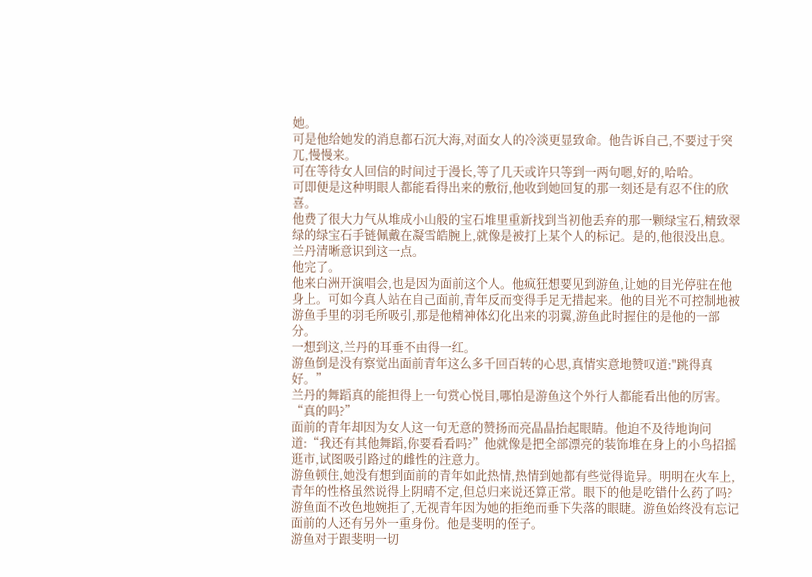她。
可是他给她发的消息都石沉大海,对面女人的冷淡更显致命。他告诉自己,不要过于突兀,慢慢来。
可在等待女人回信的时间过于漫长,等了几天或许只等到一两句嗯,好的,哈哈。
可即便是这种明眼人都能看得出来的敷衍,他收到她回复的那一刻还是有忍不住的欣喜。
他费了很大力气从堆成小山般的宝石堆里重新找到当初他丢弃的那一颗绿宝石,精致翠绿的绿宝石手链佩戴在凝雪皓腕上,就像是被打上某个人的标记。是的,他很没出息。
兰丹清晰意识到这一点。
他完了。
他来白洲开演唱会,也是因为面前这个人。他疯狂想要见到游鱼,让她的目光停驻在他身上。可如今真人站在自己面前,青年反而变得手足无措起来。他的目光不可控制地被游鱼手里的羽毛所吸引,那是他精神体幻化出来的羽翼,游鱼此时握住的是他的一部分。
一想到这,兰丹的耳垂不由得一红。
游鱼倒是没有察觉出面前青年这么多千回百转的心思,真情实意地赞叹道:"跳得真好。”
兰丹的舞蹈真的能担得上一句赏心悦目,哪怕是游鱼这个外行人都能看出他的厉害。
“真的吗?”
面前的青年却因为女人这一句无意的赞扬而亮晶晶抬起眼睛。他迫不及待地询问道:“我还有其他舞蹈,你要看看吗?”他就像是把全部漂亮的装饰堆在身上的小鸟招摇逛市,试图吸引路过的雌性的注意力。
游鱼顿住,她没有想到面前的青年如此热情,热情到她都有些觉得诡异。明明在火车上,青年的性格虽然说得上阴晴不定,但总归来说还算正常。眼下的他是吃错什么药了吗?
游鱼面不改色地婉拒了,无视青年因为她的拒绝而垂下失落的眼睫。游鱼始终没有忘记面前的人还有另外一重身份。他是斐明的侄子。
游鱼对于跟斐明一切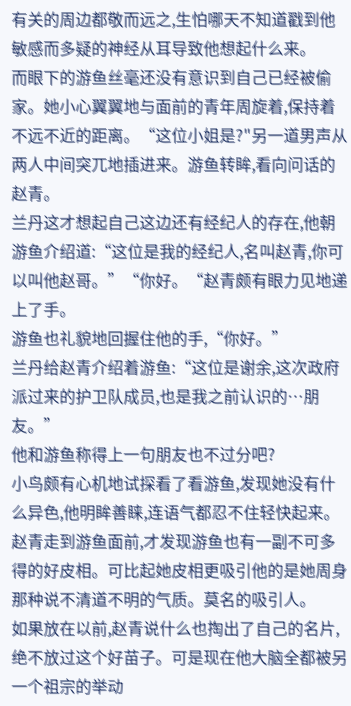有关的周边都敬而远之,生怕哪天不知道戳到他敏感而多疑的神经从耳导致他想起什么来。
而眼下的游鱼丝毫还没有意识到自己已经被偷家。她小心翼翼地与面前的青年周旋着,保持着不远不近的距离。“这位小姐是?"另一道男声从两人中间突兀地插进来。游鱼转眸,看向问话的赵青。
兰丹这才想起自己这边还有经纪人的存在,他朝游鱼介绍道:“这位是我的经纪人,名叫赵青,你可以叫他赵哥。”“你好。“赵青颇有眼力见地递上了手。
游鱼也礼貌地回握住他的手,“你好。”
兰丹给赵青介绍着游鱼:“这位是谢余,这次政府派过来的护卫队成员,也是我之前认识的…朋友。”
他和游鱼称得上一句朋友也不过分吧?
小鸟颇有心机地试探看了看游鱼,发现她没有什么异色,他明眸善睐,连语气都忍不住轻快起来。
赵青走到游鱼面前,才发现游鱼也有一副不可多得的好皮相。可比起她皮相更吸引他的是她周身那种说不清道不明的气质。莫名的吸引人。
如果放在以前,赵青说什么也掏出了自己的名片,绝不放过这个好苗子。可是现在他大脑全都被另一个祖宗的举动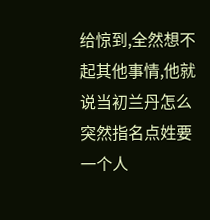给惊到,全然想不起其他事情,他就说当初兰丹怎么突然指名点姓要一个人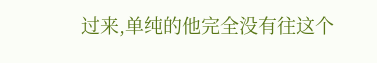过来,单纯的他完全没有往这个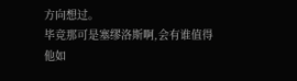方向想过。
毕竞那可是塞缪洛斯啊,会有谁值得他如